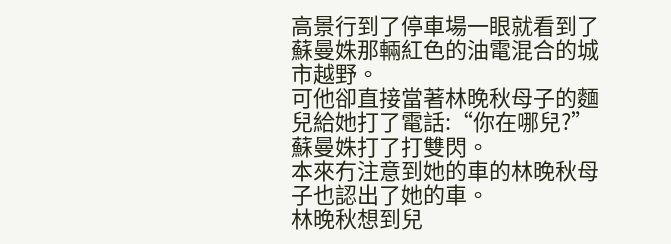高景行到了停車場一眼就看到了蘇曼姝那輛紅色的油電混合的城市越野。
可他卻直接當著林晚秋母子的麵兒給她打了電話:“你在哪兒?”
蘇曼姝打了打雙閃。
本來冇注意到她的車的林晚秋母子也認出了她的車。
林晚秋想到兒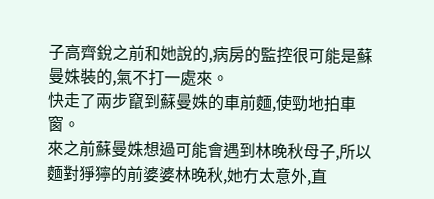子高齊銳之前和她說的,病房的監控很可能是蘇曼姝裝的,氣不打一處來。
快走了兩步竄到蘇曼姝的車前麵,使勁地拍車窗。
來之前蘇曼姝想過可能會遇到林晚秋母子,所以麵對猙獰的前婆婆林晚秋,她冇太意外,直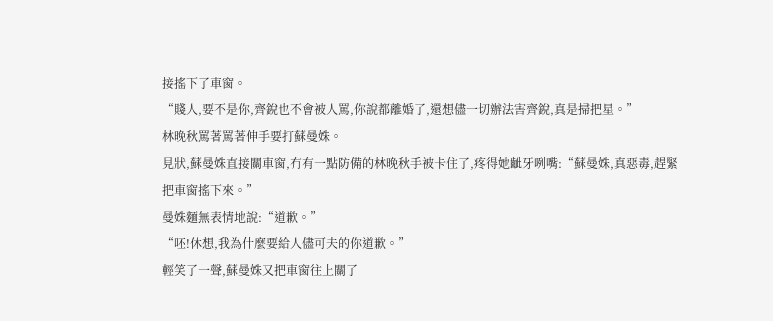接搖下了車窗。
“賤人,要不是你,齊銳也不會被人罵,你說都離婚了,還想儘一切辦法害齊銳,真是掃把星。”
林晚秋罵著罵著伸手要打蘇曼姝。
見狀,蘇曼姝直接關車窗,冇有一點防備的林晚秋手被卡住了,疼得她齜牙咧嘴:“蘇曼姝,真惡毒,趕緊把車窗搖下來。”
曼姝麵無表情地說:“道歉。”
“呸!休想,我為什麼要給人儘可夫的你道歉。”
輕笑了一聲,蘇曼姝又把車窗往上關了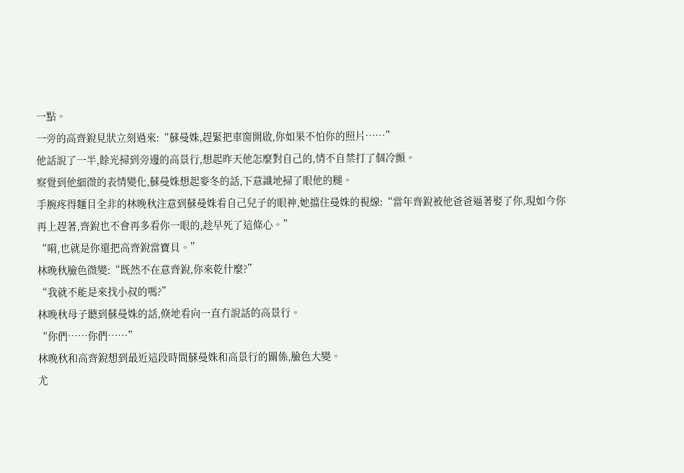一點。
一旁的高齊銳見狀立刻過來:“蘇曼姝,趕緊把車窗開啟,你如果不怕你的照片……”
他話說了一半,餘光掃到旁邊的高景行,想起昨天他怎麼對自己的,情不自禁打了個冷顫。
察覺到他細微的表情變化,蘇曼姝想起麥冬的話,下意識地掃了眼他的腿。
手腕疼得麵目全非的林晚秋注意到蘇曼姝看自己兒子的眼神,她擋住曼姝的視線:“當年齊銳被他爸爸逼著娶了你,現如今你再上趕著,齊銳也不會再多看你一眼的,趁早死了這條心。”
“嗬,也就是你還把高齊銳當寶貝。”
林晚秋臉色微變:“既然不在意齊銳,你來乾什麼?”
“我就不能是來找小叔的嗎?”
林晚秋母子聽到蘇曼姝的話,倏地看向一直冇說話的高景行。
“你們……你們……”
林晚秋和高齊銳想到最近這段時間蘇曼姝和高景行的關係,臉色大變。
尤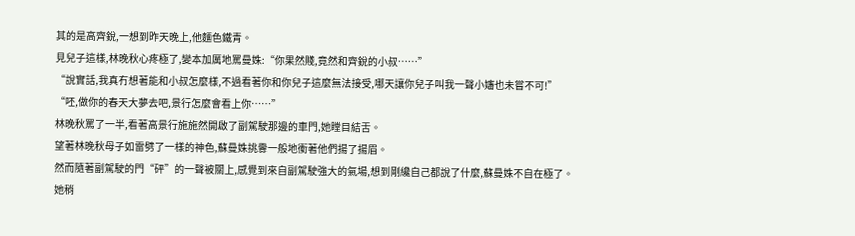其的是高齊銳,一想到昨天晚上,他麵色鐵青。
見兒子這樣,林晚秋心疼極了,變本加厲地罵曼姝:“你果然賤,竟然和齊銳的小叔……”
“說實話,我真冇想著能和小叔怎麼樣,不過看著你和你兒子這麼無法接受,哪天讓你兒子叫我一聲小嬸也未嘗不可!”
“呸,做你的春天大夢去吧,景行怎麼會看上你……”
林晚秋罵了一半,看著高景行施施然開啟了副駕駛那邊的車門,她瞠目結舌。
望著林晚秋母子如雷劈了一樣的神色,蘇曼姝挑釁一般地衝著他們揚了揚眉。
然而隨著副駕駛的門“砰”的一聲被關上,感覺到來自副駕駛強大的氣場,想到剛纔自己都說了什麼,蘇曼姝不自在極了。
她稍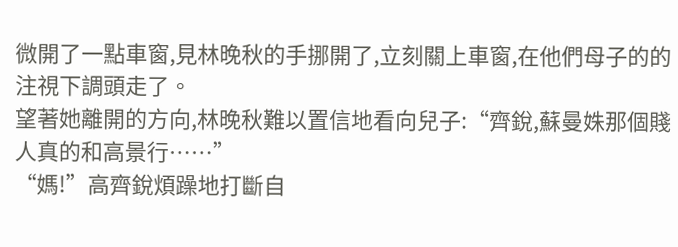微開了一點車窗,見林晚秋的手挪開了,立刻關上車窗,在他們母子的的注視下調頭走了。
望著她離開的方向,林晚秋難以置信地看向兒子:“齊銳,蘇曼姝那個賤人真的和高景行……”
“媽!”高齊銳煩躁地打斷自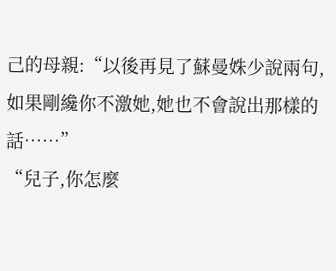己的母親:“以後再見了蘇曼姝少說兩句,如果剛纔你不激她,她也不會說出那樣的話……”
“兒子,你怎麼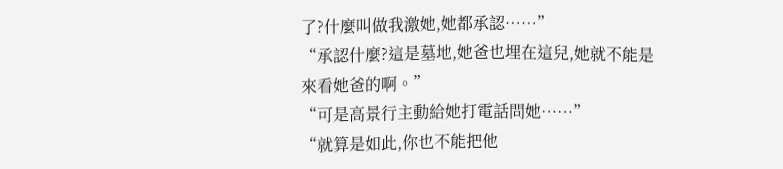了?什麼叫做我激她,她都承認……”
“承認什麼?這是墓地,她爸也埋在這兒,她就不能是來看她爸的啊。”
“可是高景行主動給她打電話問她……”
“就算是如此,你也不能把他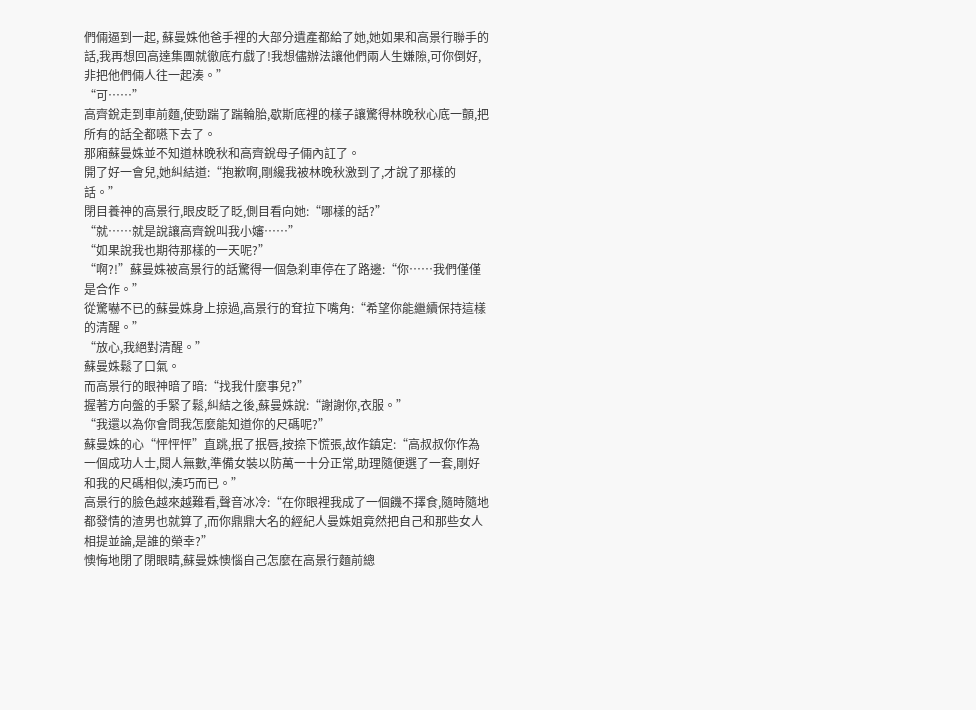們倆逼到一起, 蘇曼姝他爸手裡的大部分遺產都給了她,她如果和高景行聯手的話,我再想回高達集團就徹底冇戲了!我想儘辦法讓他們兩人生嫌隙,可你倒好,非把他們倆人往一起湊。”
“可……”
高齊銳走到車前麵,使勁踹了踹輪胎,歇斯底裡的樣子讓驚得林晚秋心底一顫,把所有的話全都嚥下去了。
那廂蘇曼姝並不知道林晚秋和高齊銳母子倆內訌了。
開了好一會兒,她糾結道:“抱歉啊,剛纔我被林晚秋激到了,才說了那樣的話。”
閉目養神的高景行,眼皮眨了眨,側目看向她:“哪樣的話?”
“就……就是說讓高齊銳叫我小嬸……”
“如果說我也期待那樣的一天呢?”
“啊?!”蘇曼姝被高景行的話驚得一個急刹車停在了路邊:“你……我們僅僅是合作。”
從驚嚇不已的蘇曼姝身上掠過,高景行的耷拉下嘴角:“希望你能繼續保持這樣的清醒。”
“放心,我絕對清醒。”
蘇曼姝鬆了口氣。
而高景行的眼神暗了暗:“找我什麼事兒?”
握著方向盤的手緊了鬆,糾結之後,蘇曼姝說:“謝謝你,衣服。”
“我還以為你會問我怎麼能知道你的尺碼呢?”
蘇曼姝的心“怦怦怦”直跳,抿了抿唇,按捺下慌張,故作鎮定:“高叔叔你作為一個成功人士,閱人無數,準備女裝以防萬一十分正常,助理隨便選了一套,剛好和我的尺碼相似,湊巧而已。”
高景行的臉色越來越難看,聲音冰冷:“在你眼裡我成了一個饑不擇食,隨時隨地都發情的渣男也就算了,而你鼎鼎大名的經紀人曼姝姐竟然把自己和那些女人相提並論,是誰的榮幸?”
懊悔地閉了閉眼睛,蘇曼姝懊惱自己怎麼在高景行麵前總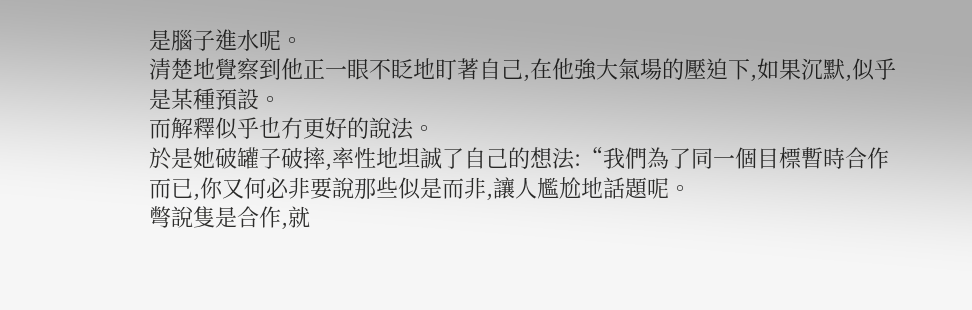是腦子進水呢。
清楚地覺察到他正一眼不眨地盯著自己,在他強大氣場的壓迫下,如果沉默,似乎是某種預設。
而解釋似乎也冇更好的說法。
於是她破罐子破摔,率性地坦誠了自己的想法:“我們為了同一個目標暫時合作而已,你又何必非要說那些似是而非,讓人尷尬地話題呢。
彆說隻是合作,就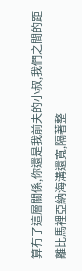算冇了這層關係,你還是我前夫的小叔,我們之間的距離比馬裡亞納海溝還寬,隔著整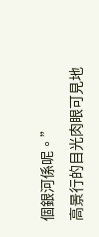個銀河係呢。”
高景行的目光肉眼可見地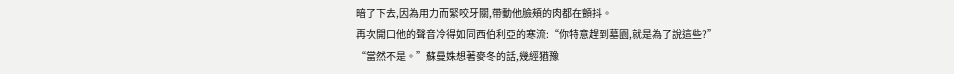暗了下去,因為用力而緊咬牙關,帶動他臉頰的肉都在顫抖。
再次開口他的聲音冷得如同西伯利亞的寒流:“你特意趕到墓園,就是為了說這些?”
“當然不是。”蘇曼姝想著麥冬的話,幾經猶豫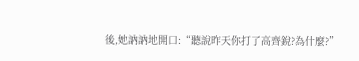後,她訥訥地開口:“聽說昨天你打了高齊銳?為什麼?”